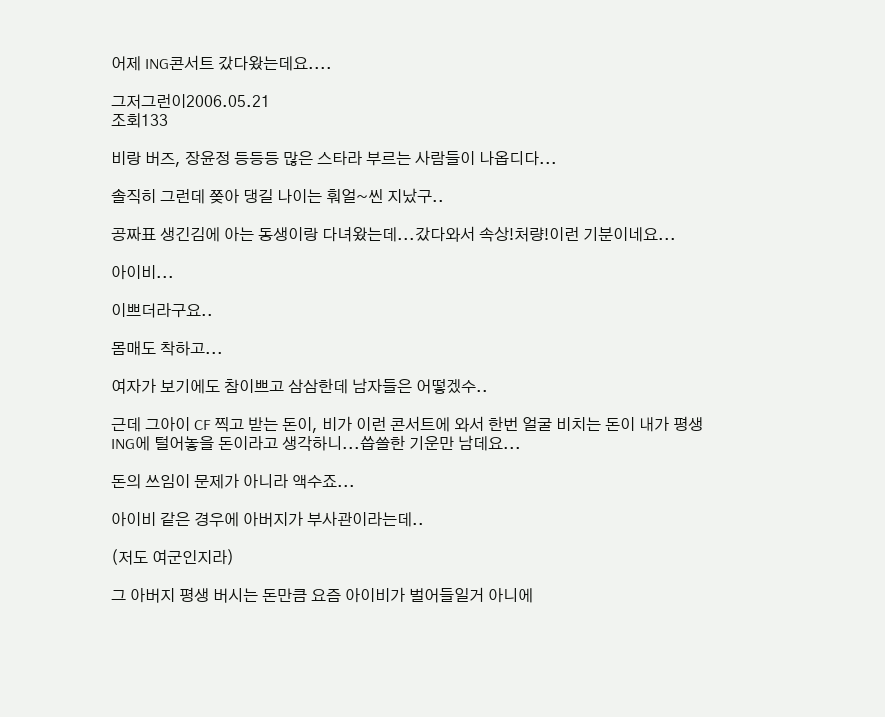어제 ING콘서트 갔다왔는데요....

그저그런이2006.05.21
조회133

비랑 버즈, 장윤정 등등등 많은 스타라 부르는 사람들이 나옵디다...

솔직히 그런데 쫒아 댕길 나이는 훠얼~씬 지났구..

공짜표 생긴김에 아는 동생이랑 다녀왔는데...갔다와서 속상!처량!이런 기분이네요...

아이비...

이쁘더라구요..

몸매도 착하고...

여자가 보기에도 참이쁘고 삼삼한데 남자들은 어떻겠수..

근데 그아이 CF 찍고 받는 돈이, 비가 이런 콘서트에 와서 한번 얼굴 비치는 돈이 내가 평생 ING에 털어놓을 돈이라고 생각하니...씁쓸한 기운만 남데요...

돈의 쓰임이 문제가 아니라 액수죠...

아이비 같은 경우에 아버지가 부사관이라는데..

(저도 여군인지라)

그 아버지 평생 버시는 돈만큼 요즘 아이비가 벌어들일거 아니에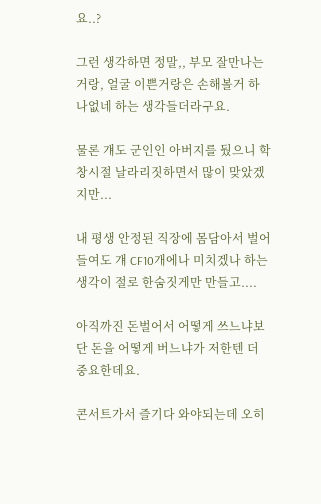요..?

그런 생각하면 정말,, 부모 잘만나는 거랑, 얼굴 이쁜거랑은 손해볼거 하나없네 하는 생각들더라구요.

물론 걔도 군인인 아버지를 뒀으니 학창시절 날라리짓하면서 많이 맞았겠지만...

내 평생 안정된 직장에 몸담아서 벌어들여도 걔 CF10개에나 미치겠나 하는 생각이 절로 한숨짓게만 만들고....

아직까진 돈벌어서 어떻게 쓰느냐보단 돈을 어떻게 버느냐가 저한텐 더 중요한데요.

콘서트가서 즐기다 와야되는데 오히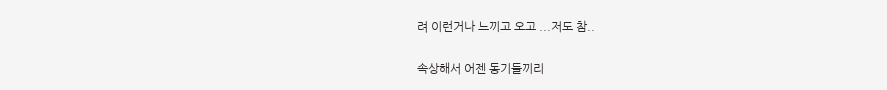려 이런거나 느끼고 오고 ...저도 참..

속상해서 어젠 동기들끼리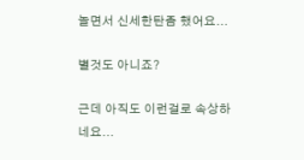놀면서 신세한탄좀 했어요...

별것도 아니죠?

근데 아직도 이런걸로 속상하네요...